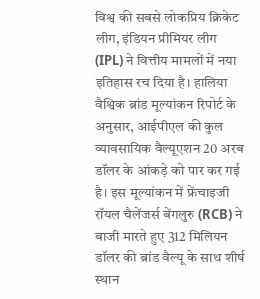विश्व की सबसे लोकप्रिय क्रिकेट लीग, इंडियन प्रीमियर लीग (IPL) ने वित्तीय मामलों में नया इतिहास रच दिया है। हालिया वैश्विक ब्रांड मूल्यांकन रिपोर्ट के अनुसार, आईपीएल की कुल व्यावसायिक वैल्यूएशन 20 अरब डॉलर के आंकड़े को पार कर गई है। इस मूल्यांकन में फ्रेंचाइजी रॉयल चैलेंजर्स बेंगलुरु (RCB) ने बाजी मारते हुए 312 मिलियन डॉलर की ब्रांड वैल्यू के साथ शीर्ष स्थान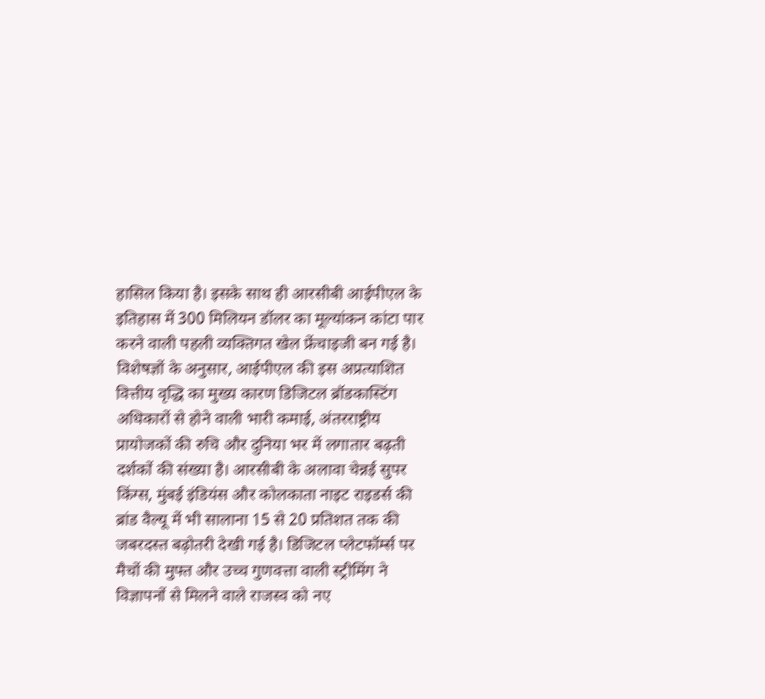हासिल किया है। इसके साथ ही आरसीबी आईपीएल के इतिहास में 300 मिलियन डॉलर का मूल्यांकन कांटा पार करने वाली पहली व्यक्तिगत खेल फ्रेंचाइजी बन गई है।
विशेषज्ञों के अनुसार, आईपीएल की इस अप्रत्याशित वित्तीय वृद्धि का मुख्य कारण डिजिटल ब्रॉडकास्टिंग अधिकारों से होने वाली भारी कमाई, अंतरराष्ट्रीय प्रायोजकों की रुचि और दुनिया भर में लगातार बढ़ती दर्शकों की संख्या है। आरसीबी के अलावा चेन्नई सुपर किंग्स, मुंबई इंडियंस और कोलकाता नाइट राइडर्स की ब्रांड वैल्यू में भी सालाना 15 से 20 प्रतिशत तक की जबरदस्त बढ़ोतरी देखी गई है। डिजिटल प्लेटफॉर्म्स पर मैचों की मुफ्त और उच्च गुणवत्ता वाली स्ट्रीमिंग ने विज्ञापनों से मिलने वाले राजस्व को नए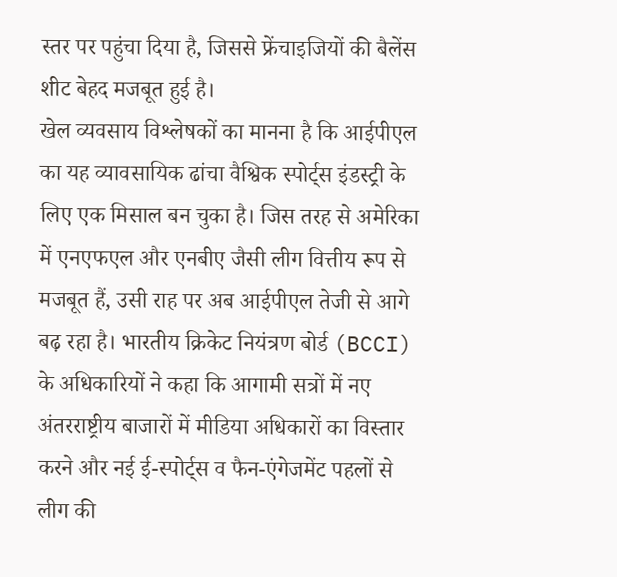स्तर पर पहुंचा दिया है, जिससे फ्रेंचाइजियों की बैलेंस शीट बेहद मजबूत हुई है।
खेल व्यवसाय विश्लेषकों का मानना है कि आईपीएल का यह व्यावसायिक ढांचा वैश्विक स्पोर्ट्स इंडस्ट्री के लिए एक मिसाल बन चुका है। जिस तरह से अमेरिका में एनएफएल और एनबीए जैसी लीग वित्तीय रूप से मजबूत हैं, उसी राह पर अब आईपीएल तेजी से आगे बढ़ रहा है। भारतीय क्रिकेट नियंत्रण बोर्ड (BCCI) के अधिकारियों ने कहा कि आगामी सत्रों में नए अंतरराष्ट्रीय बाजारों में मीडिया अधिकारों का विस्तार करने और नई ई-स्पोर्ट्स व फैन-एंगेजमेंट पहलों से लीग की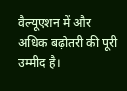वैल्यूएशन में और अधिक बढ़ोतरी की पूरी उम्मीद है।